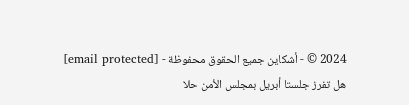2024 © - أشكاين جميع الحقوق محفوظة - [email protected]
هل تفرز جلستا أبريل بمجلس الأمن حلا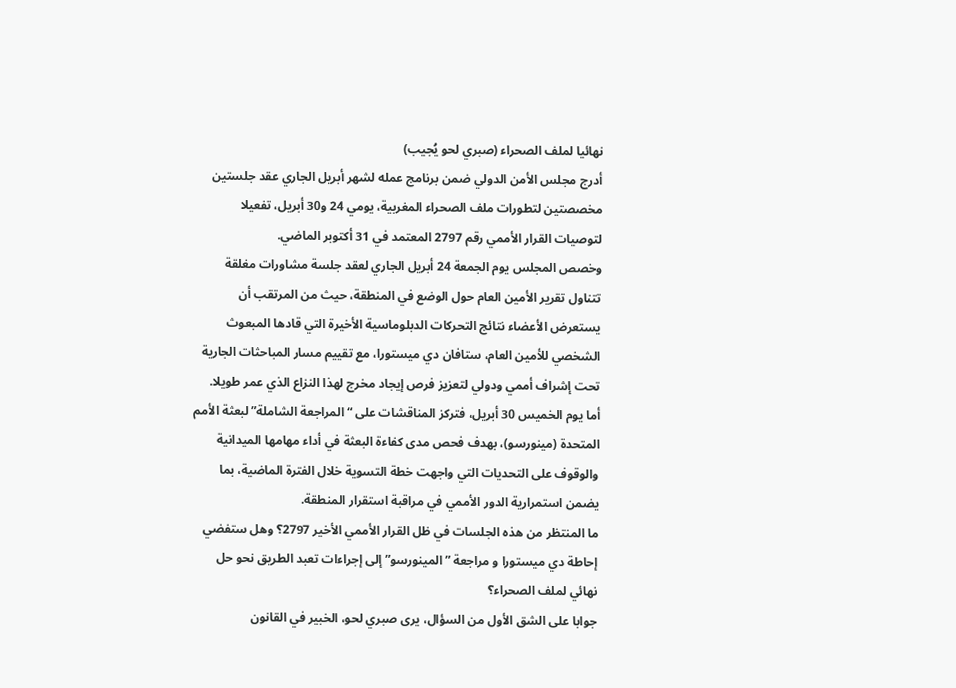نهائيا لملف الصحراء (صبري لحو يُجيب)
أدرج مجلس الأمن الدولي ضمن برنامج عمله لشهر أبريل الجاري عقد جلستين مخصصتين لتطورات ملف الصحراء المغربية، يومي 24 و30 أبريل، تفعيلا لتوصيات القرار الأممي رقم 2797 المعتمد في 31 أكتوبر الماضي.
وخصص المجلس يوم الجمعة 24 أبريل الجاري لعقد جلسة مشاورات مغلقة تتناول تقرير الأمين العام حول الوضع في المنطقة، حيث من المرتقب أن يستعرض الأعضاء نتائج التحركات الدبلوماسية الأخيرة التي قادها المبعوث الشخصي للأمين العام، ستافان دي ميستورا، مع تقييم مسار المباحثات الجارية تحت إشراف أممي ودولي لتعزيز فرص إيجاد مخرج لهذا النزاع الذي عمر طويلا.
أما يوم الخميس 30 أبريل، فتركز المناقشات على “المراجعة الشاملة” لبعثة الأمم المتحدة (مينورسو)، بهدف فحص مدى كفاءة البعثة في أداء مهامها الميدانية والوقوف على التحديات التي واجهت خطة التسوية خلال الفترة الماضية، بما يضمن استمرارية الدور الأممي في مراقبة استقرار المنطقة.
ما المنتظر من هذه الجلسات في ظل القرار الأممي الأخير 2797؟ وهل ستفضي إحاطة دي ميستورا و مراجعة ”المينورسو” إلى إجراءات تعبد الطريق نحو حل نهائي لملف الصحراء؟
جوابا على الشق الأول من السؤال، يرى صبري لحو، الخبير في القانون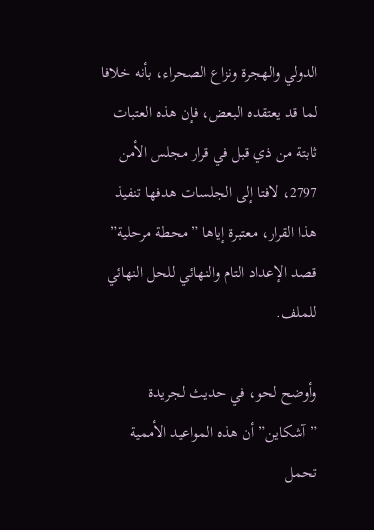الدولي والهجرة ونزاع الصحراء، بأنه خلافا لما قد يعتقده البعض، فإن هذه العتبات ثابتة من ذي قبل في قرار مجلس الأمن 2797، لافتا إلى الجلسات هدفها تنفيذ هذا القرار، معتبرة إياها ”محطة مرحلية” قصد الإعداد التام والنهائي للحل النهائي للملف.

وأوضح لحو، في حديث لجريدة ”آشكاين” أن هذه المواعيد الأممية تحمل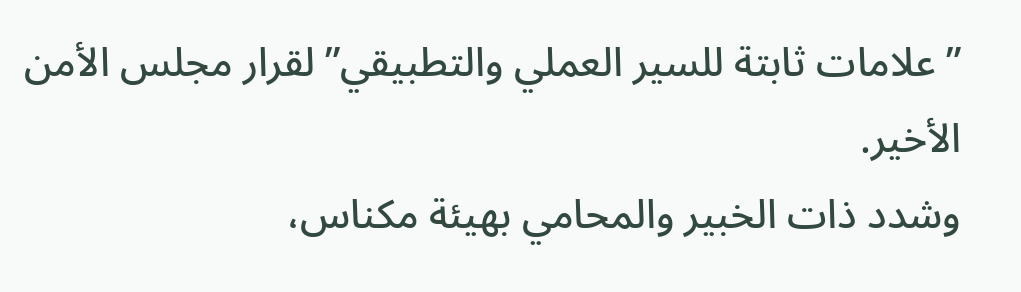”علامات ثابتة للسير العملي والتطبيقي” لقرار مجلس الأمن الأخير.
وشدد ذات الخبير والمحامي بهيئة مكناس،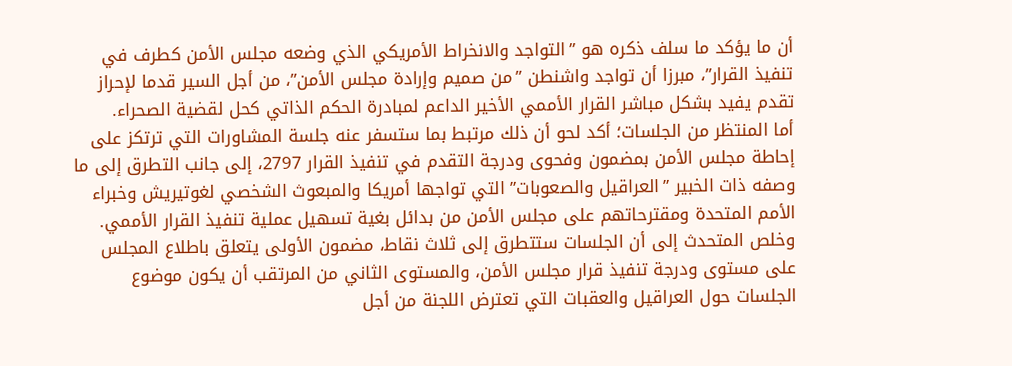أن ما يؤكد ما سلف ذكره هو ”التواجد والانخراط الأمريكي الذي وضعه مجلس الأمن كطرف في تنفيذ القرار”، مبرزا أن تواجد واشنطن ”من صميم وإرادة مجلس الأمن”، من أجل السير قدما لإحراز تقدم يفيد بشكل مباشر القرار الأممي الأخير الداعم لمبادرة الحكم الذاتي كحل لقضية الصحراء.
أما المنتظر من الجلسات؛ أكد لحو أن ذلك مرتبط بما ستسفر عنه جلسة المشاورات التي ترتكز على إحاطة مجلس الأمن بمضمون وفحوى ودرجة التقدم في تنفيذ القرار 2797، إلى جانب التطرق إلى ما وصفه ذات الخبير ”العراقيل والصعوبات” التي تواجها أمريكا والمبعوث الشخصي لغوتيريش وخبراء الأمم المتحدة ومقترحاتهم على مجلس الأمن من بدائل بغية تسهيل عملية تنفيذ القرار الأممي.
وخلص المتحدث إلى أن الجلسات ستتطرق إلى ثلاث نقاط، مضمون الأولى يتعلق باطلاع المجلس على مستوى ودرجة تنفيذ قرار مجلس الأمن، والمستوى الثاني من المرتقب أن يكون موضوع الجلسات حول العراقيل والعقبات التي تعترض اللجنة من أجل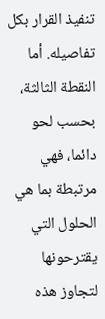تنفيذ القرار بكل تفاصيله. أما النقطة الثالثة، بحسب لحو دائما، فهي مرتبطة بما هي الحلول التي يقترحونها لتجاوز هذه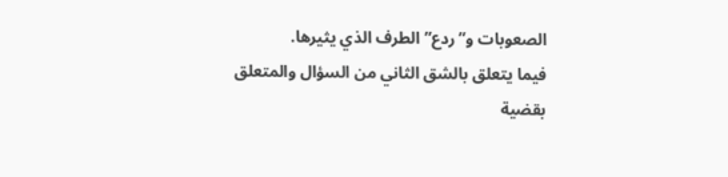الصعوبات و”ردع” الطرف الذي يثيرها.
فيما يتعلق بالشق الثاني من السؤال والمتعلق بقضية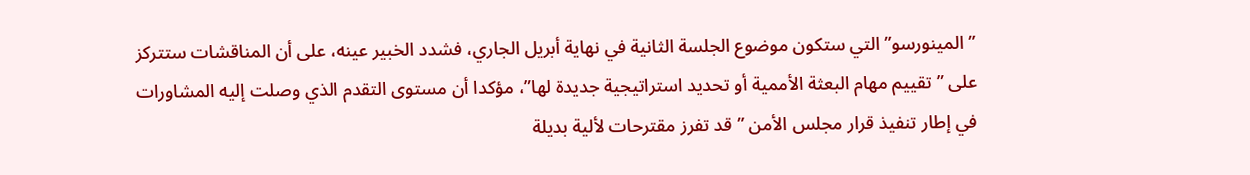”المينورسو” التي ستكون موضوع الجلسة الثانية في نهاية أبريل الجاري، فشدد الخبير عينه، على أن المناقشات ستتركز على ”تقييم مهام البعثة الأممية أو تحديد استراتيجية جديدة لها”، مؤكدا أن مستوى التقدم الذي وصلت إليه المشاورات في إطار تنفيذ قرار مجلس الأمن ”قد تفرز مقترحات لألية بديلة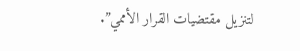لتنزيل مقتضيات القرار الأممي”.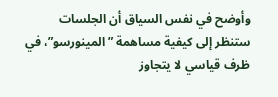وأوضح في نفس السياق أن الجلسات ستنظر إلى كيفية مساهمة ”المينورسو”، في ظرف قياسي لا يتجاوز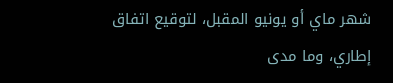شهر ماي أو يونيو المقبل، لتوقيع اتفاق إطاري، وما مدى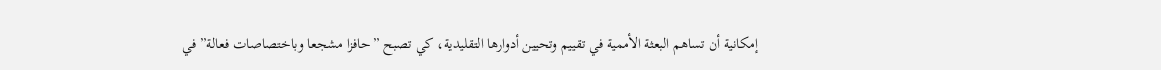إمكانية أن تساهم البعثة الأممية في تقييم وتحيين أدوارها التقليدية، كي تصبح ”حافزا مشجعا وباختصاصات فعالة” في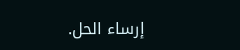إرساء الحل.